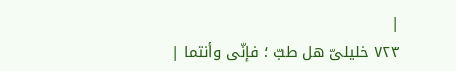|
٧٢٣ خليلىّ هل طبّ ؛ فإنّى وأنتما |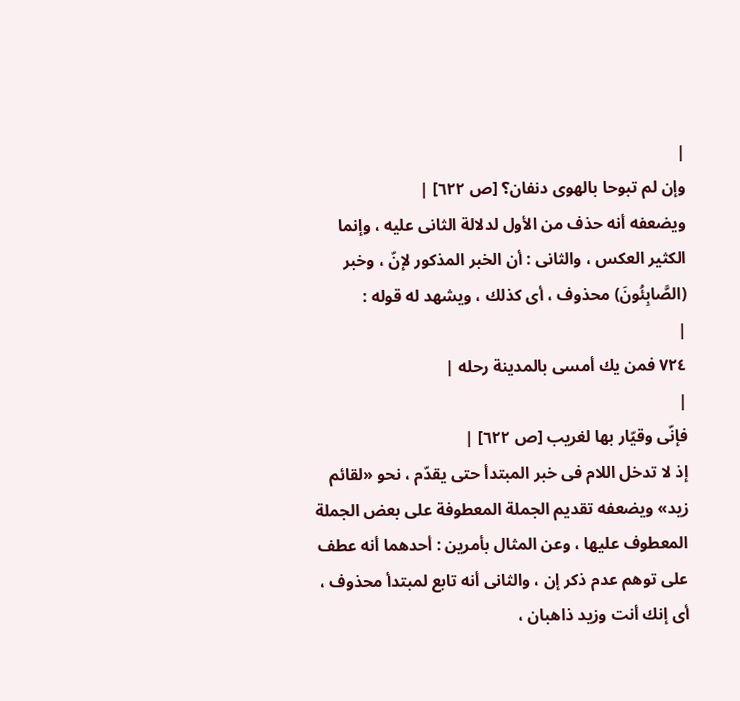|
وإن لم تبوحا بالهوى دنفان؟ [ص ٦٢٢] |
ويضعفه أنه حذف من الأول لدلالة الثانى عليه ، وإنما الكثير العكس ، والثانى : أن الخبر المذكور لإنّ ، وخبر (الصَّابِئُونَ) محذوف ، أى كذلك ، ويشهد له قوله :
|
٧٢٤ فمن يك أمسى بالمدينة رحله |
|
فإنّى وقيّار بها لغريب [ص ٦٢٢] |
إذ لا تدخل اللام فى خبر المبتدأ حتى يقدّم ، نحو «لقائم زيد» ويضعفه تقديم الجملة المعطوفة على بعض الجملة المعطوف عليها ، وعن المثال بأمرين : أحدهما أنه عطف على توهم عدم ذكر إن ، والثانى أنه تابع لمبتدأ محذوف ، أى إنك أنت وزيد ذاهبان ،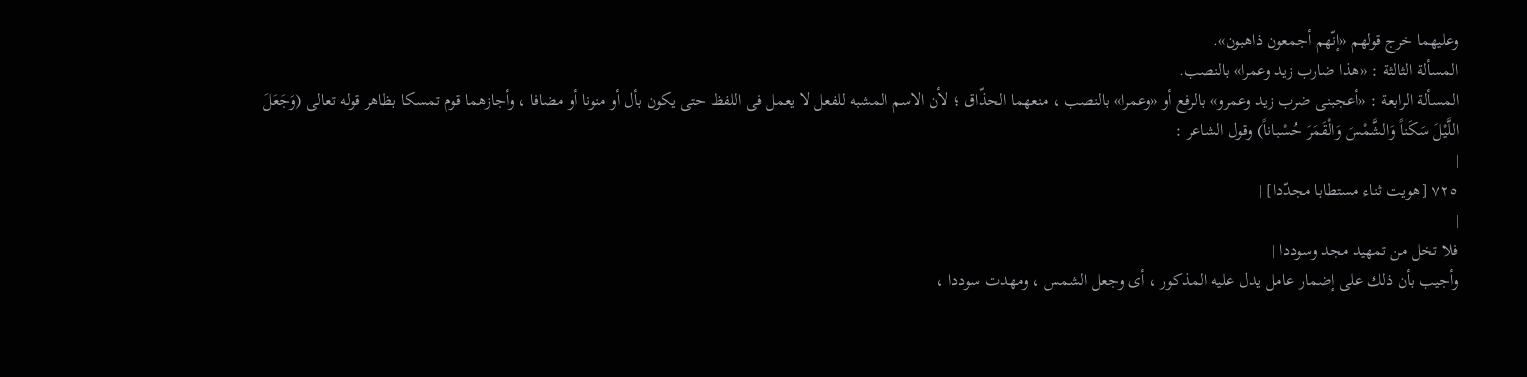وعليهما خرج قولهم «إنّهم أجمعون ذاهبون».
المسألة الثالثة : «هذا ضارب زيد وعمرا» بالنصب.
المسألة الرابعة : «أعجبنى ضرب زيد وعمرو» بالرفع أو «وعمرا» بالنصب ، منعهما الحذّاق ؛ لأن الاسم المشبه للفعل لا يعمل فى اللفظ حتى يكون بأل أو منونا أو مضافا ، وأجازهما قوم تمسكا بظاهر قوله تعالى (وَجَعَلَ اللَّيْلَ سَكَناً وَالشَّمْسَ وَالْقَمَرَ حُسْباناً) وقول الشاعر :
|
٧٢٥ [هويت ثناء مستطابا مجدّدا] |
|
فلا تخل من تمهيد مجد وسوددا |
وأجيب بأن ذلك على إضمار عامل يدل عليه المذكور ، أى وجعل الشمس ، ومهدت سوددا ،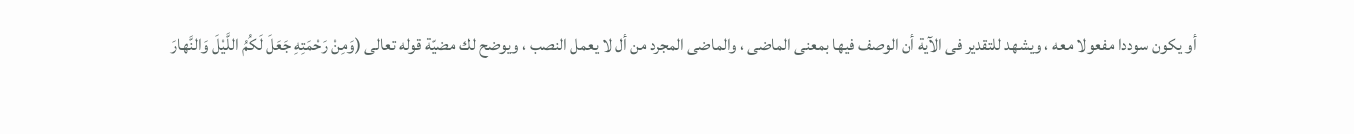أو يكون سوددا مفعولا معه ، ويشهد للتقدير فى الآية أن الوصف فيها بمعنى الماضى ، والماضى المجرد من أل لا يعمل النصب ، ويوضح لك مضيّة قوله تعالى (وَمِنْ رَحْمَتِهِ جَعَلَ لَكُمُ اللَّيْلَ وَالنَّهارَ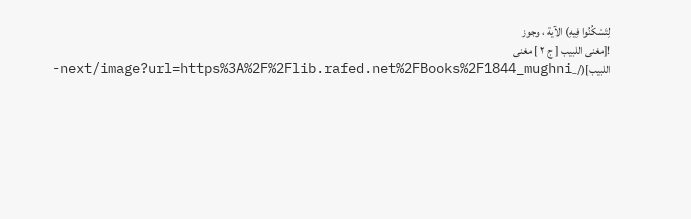لِتَسْكُنُوا فِيهِ) الآية ، وجوز
![مغنى اللبيب [ ج ٢ ] مغنى اللبيب](/_next/image?url=https%3A%2F%2Flib.rafed.net%2FBooks%2F1844_mughni-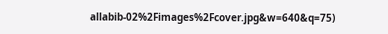allabib-02%2Fimages%2Fcover.jpg&w=640&q=75)